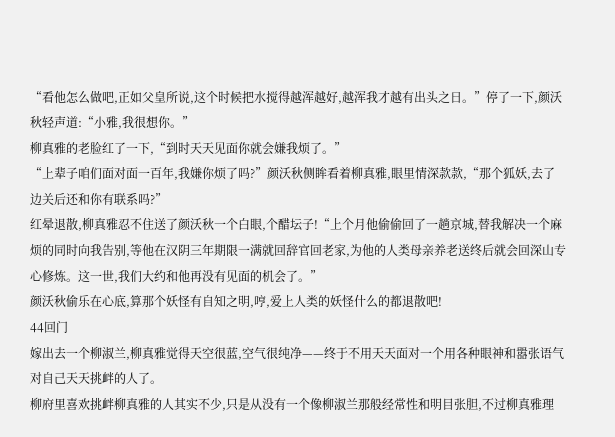“看他怎么做吧,正如父皇所说,这个时候把水搅得越浑越好,越浑我才越有出头之日。”停了一下,颜沃秋轻声道:“小雅,我很想你。”
柳真雅的老脸红了一下,“到时天天见面你就会嫌我烦了。”
“上辈子咱们面对面一百年,我嫌你烦了吗?”颜沃秋侧眸看着柳真雅,眼里情深款款,“那个狐妖,去了边关后还和你有联系吗?”
红晕退散,柳真雅忍不住送了颜沃秋一个白眼,个醋坛子!“上个月他偷偷回了一趟京城,替我解决一个麻烦的同时向我告别,等他在汉阴三年期限一满就回辞官回老家,为他的人类母亲养老送终后就会回深山专心修炼。这一世,我们大约和他再没有见面的机会了。”
颜沃秋偷乐在心底,算那个妖怪有自知之明,哼,爱上人类的妖怪什么的都退散吧!
44回门
嫁出去一个柳淑兰,柳真雅觉得天空很蓝,空气很纯净——终于不用天天面对一个用各种眼神和嚣张语气对自己天天挑衅的人了。
柳府里喜欢挑衅柳真雅的人其实不少,只是从没有一个像柳淑兰那般经常性和明目张胆,不过柳真雅理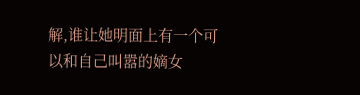解,谁让她明面上有一个可以和自己叫嚣的嫡女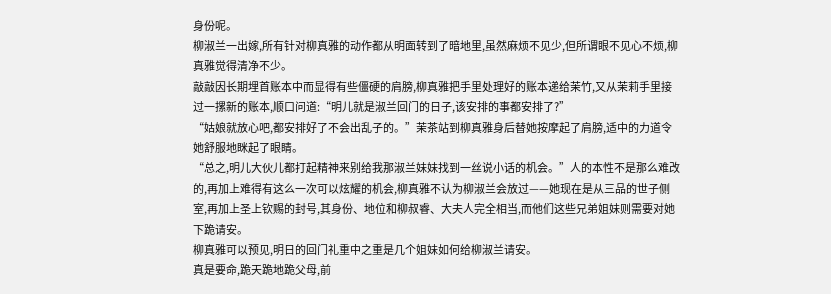身份呢。
柳淑兰一出嫁,所有针对柳真雅的动作都从明面转到了暗地里,虽然麻烦不见少,但所谓眼不见心不烦,柳真雅觉得清净不少。
敲敲因长期埋首账本中而显得有些僵硬的肩膀,柳真雅把手里处理好的账本递给茉竹,又从茉莉手里接过一摞新的账本,顺口问道:“明儿就是淑兰回门的日子,该安排的事都安排了?”
“姑娘就放心吧,都安排好了不会出乱子的。”茉茶站到柳真雅身后替她按摩起了肩膀,适中的力道令她舒服地眯起了眼睛。
“总之,明儿大伙儿都打起精神来别给我那淑兰妹妹找到一丝说小话的机会。”人的本性不是那么难改的,再加上难得有这么一次可以炫耀的机会,柳真雅不认为柳淑兰会放过——她现在是从三品的世子侧室,再加上圣上钦赐的封号,其身份、地位和柳叔睿、大夫人完全相当,而他们这些兄弟姐妹则需要对她下跪请安。
柳真雅可以预见,明日的回门礼重中之重是几个姐妹如何给柳淑兰请安。
真是要命,跪天跪地跪父母,前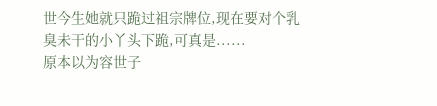世今生她就只跪过祖宗牌位,现在要对个乳臭未干的小丫头下跪,可真是......
原本以为容世子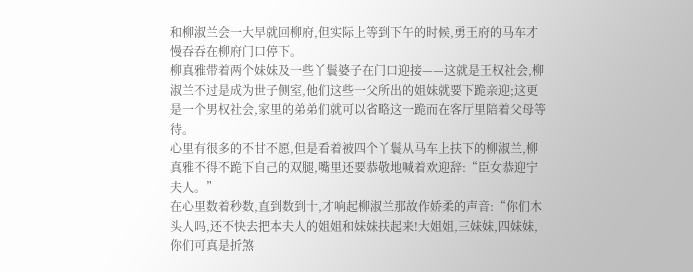和柳淑兰会一大早就回柳府,但实际上等到下午的时候,勇王府的马车才慢吞吞在柳府门口停下。
柳真雅带着两个妹妹及一些丫鬟婆子在门口迎接——这就是王权社会,柳淑兰不过是成为世子侧室,他们这些一父所出的姐妹就要下跪亲迎;这更是一个男权社会,家里的弟弟们就可以省略这一跪而在客厅里陪着父母等待。
心里有很多的不甘不愿,但是看着被四个丫鬟从马车上扶下的柳淑兰,柳真雅不得不跪下自己的双腿,嘴里还要恭敬地喊着欢迎辞:“臣女恭迎宁夫人。”
在心里数着秒数,直到数到十,才响起柳淑兰那故作娇柔的声音:“你们木头人吗,还不快去把本夫人的姐姐和妹妹扶起来!大姐姐,三妹妹,四妹妹,你们可真是折煞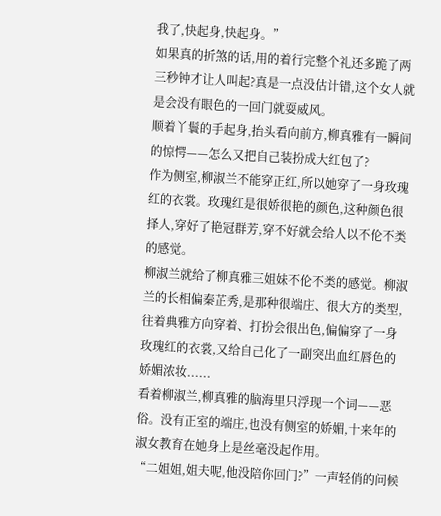我了,快起身,快起身。”
如果真的折煞的话,用的着行完整个礼还多跪了两三秒钟才让人叫起?真是一点没估计错,这个女人就是会没有眼色的一回门就耍威风。
顺着丫鬟的手起身,抬头看向前方,柳真雅有一瞬间的惊愕——怎么又把自己装扮成大红包了?
作为侧室,柳淑兰不能穿正红,所以她穿了一身玫瑰红的衣裳。玫瑰红是很娇很艳的颜色,这种颜色很择人,穿好了艳冠群芳,穿不好就会给人以不伦不类的感觉。
柳淑兰就给了柳真雅三姐妹不伦不类的感觉。柳淑兰的长相偏秦芷秀,是那种很端庄、很大方的类型,往着典雅方向穿着、打扮会很出色,偏偏穿了一身玫瑰红的衣裳,又给自己化了一副突出血红唇色的娇媚浓妆......
看着柳淑兰,柳真雅的脑海里只浮现一个词——恶俗。没有正室的端庄,也没有侧室的娇媚,十来年的淑女教育在她身上是丝毫没起作用。
“二姐姐,姐夫呢,他没陪你回门?”一声轻俏的问候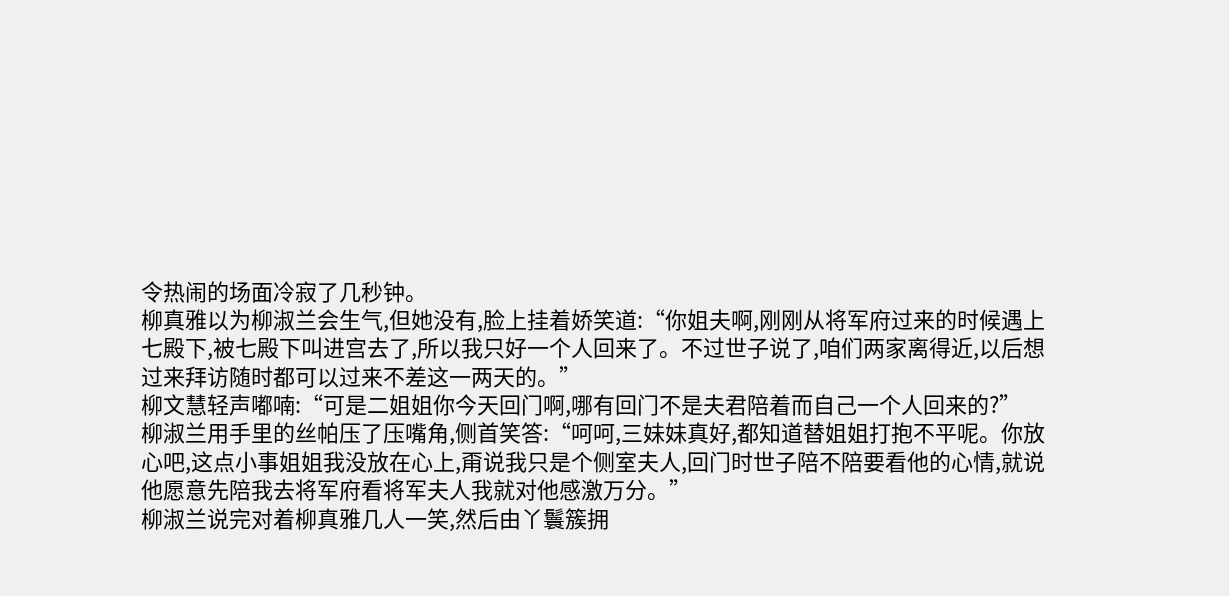令热闹的场面冷寂了几秒钟。
柳真雅以为柳淑兰会生气,但她没有,脸上挂着娇笑道:“你姐夫啊,刚刚从将军府过来的时候遇上七殿下,被七殿下叫进宫去了,所以我只好一个人回来了。不过世子说了,咱们两家离得近,以后想过来拜访随时都可以过来不差这一两天的。”
柳文慧轻声嘟喃:“可是二姐姐你今天回门啊,哪有回门不是夫君陪着而自己一个人回来的?”
柳淑兰用手里的丝帕压了压嘴角,侧首笑答:“呵呵,三妹妹真好,都知道替姐姐打抱不平呢。你放心吧,这点小事姐姐我没放在心上,甭说我只是个侧室夫人,回门时世子陪不陪要看他的心情,就说他愿意先陪我去将军府看将军夫人我就对他感激万分。”
柳淑兰说完对着柳真雅几人一笑,然后由丫鬟簇拥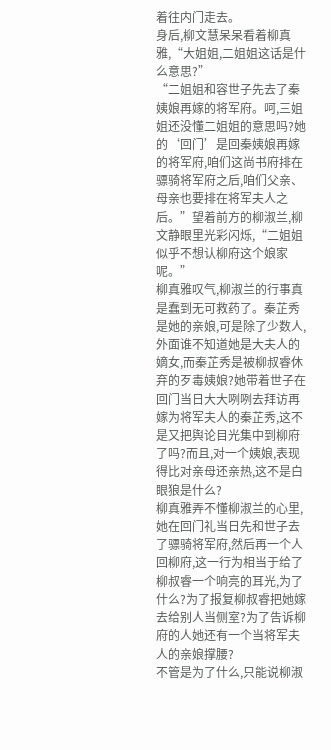着往内门走去。
身后,柳文慧呆呆看着柳真雅,“大姐姐,二姐姐这话是什么意思?”
“二姐姐和容世子先去了秦姨娘再嫁的将军府。呵,三姐姐还没懂二姐姐的意思吗?她的‘回门’是回秦姨娘再嫁的将军府,咱们这尚书府排在骠骑将军府之后,咱们父亲、母亲也要排在将军夫人之后。”望着前方的柳淑兰,柳文静眼里光彩闪烁,“二姐姐似乎不想认柳府这个娘家呢。”
柳真雅叹气,柳淑兰的行事真是蠢到无可救药了。秦芷秀是她的亲娘,可是除了少数人,外面谁不知道她是大夫人的嫡女,而秦芷秀是被柳叔睿休弃的歹毒姨娘?她带着世子在回门当日大大咧咧去拜访再嫁为将军夫人的秦芷秀,这不是又把舆论目光集中到柳府了吗?而且,对一个姨娘,表现得比对亲母还亲热,这不是白眼狼是什么?
柳真雅弄不懂柳淑兰的心里,她在回门礼当日先和世子去了骠骑将军府,然后再一个人回柳府,这一行为相当于给了柳叔睿一个响亮的耳光,为了什么?为了报复柳叔睿把她嫁去给别人当侧室?为了告诉柳府的人她还有一个当将军夫人的亲娘撑腰?
不管是为了什么,只能说柳淑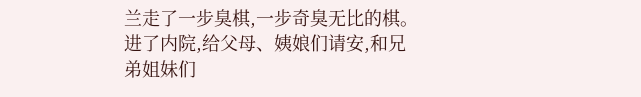兰走了一步臭棋,一步奇臭无比的棋。
进了内院,给父母、姨娘们请安,和兄弟姐妹们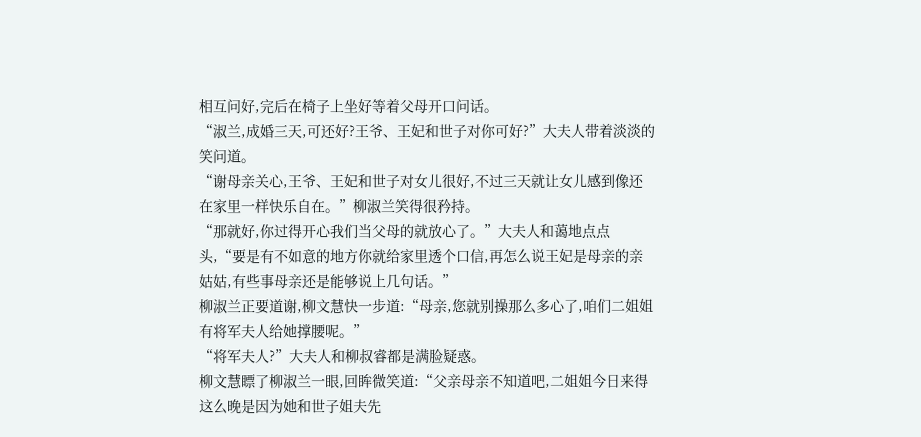相互问好,完后在椅子上坐好等着父母开口问话。
“淑兰,成婚三天,可还好?王爷、王妃和世子对你可好?”大夫人带着淡淡的笑问道。
“谢母亲关心,王爷、王妃和世子对女儿很好,不过三天就让女儿感到像还在家里一样快乐自在。”柳淑兰笑得很矜持。
“那就好,你过得开心我们当父母的就放心了。”大夫人和蔼地点点头,“要是有不如意的地方你就给家里透个口信,再怎么说王妃是母亲的亲姑姑,有些事母亲还是能够说上几句话。”
柳淑兰正要道谢,柳文慧快一步道:“母亲,您就别操那么多心了,咱们二姐姐有将军夫人给她撑腰呢。”
“将军夫人?”大夫人和柳叔睿都是满脸疑惑。
柳文慧瞟了柳淑兰一眼,回眸微笑道:“父亲母亲不知道吧,二姐姐今日来得这么晚是因为她和世子姐夫先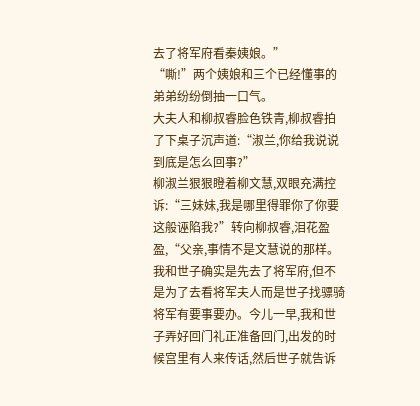去了将军府看秦姨娘。”
“嘶!”两个姨娘和三个已经懂事的弟弟纷纷倒抽一口气。
大夫人和柳叔睿脸色铁青,柳叔睿拍了下桌子沉声道:“淑兰,你给我说说到底是怎么回事?”
柳淑兰狠狠瞪着柳文慧,双眼充满控诉:“三妹妹,我是哪里得罪你了你要这般诬陷我?”转向柳叔睿,泪花盈盈,“父亲,事情不是文慧说的那样。我和世子确实是先去了将军府,但不是为了去看将军夫人而是世子找骠骑将军有要事要办。今儿一早,我和世子弄好回门礼正准备回门,出发的时候宫里有人来传话,然后世子就告诉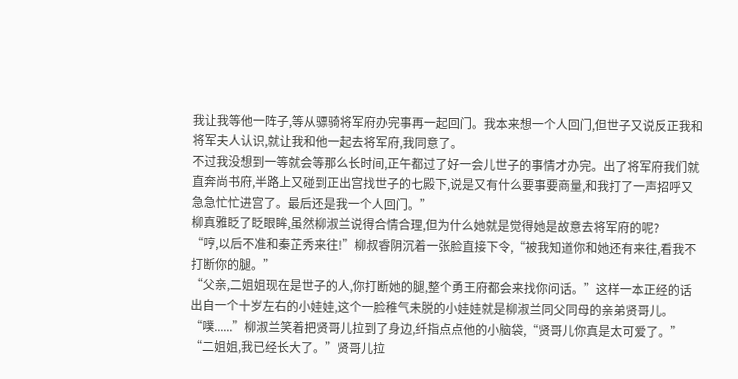我让我等他一阵子,等从骠骑将军府办完事再一起回门。我本来想一个人回门,但世子又说反正我和将军夫人认识,就让我和他一起去将军府,我同意了。
不过我没想到一等就会等那么长时间,正午都过了好一会儿世子的事情才办完。出了将军府我们就直奔尚书府,半路上又碰到正出宫找世子的七殿下,说是又有什么要事要商量,和我打了一声招呼又急急忙忙进宫了。最后还是我一个人回门。”
柳真雅眨了眨眼眸,虽然柳淑兰说得合情合理,但为什么她就是觉得她是故意去将军府的呢?
“哼,以后不准和秦芷秀来往!”柳叔睿阴沉着一张脸直接下令,“被我知道你和她还有来往,看我不打断你的腿。”
“父亲,二姐姐现在是世子的人,你打断她的腿,整个勇王府都会来找你问话。”这样一本正经的话出自一个十岁左右的小娃娃,这个一脸稚气未脱的小娃娃就是柳淑兰同父同母的亲弟贤哥儿。
“噗......”柳淑兰笑着把贤哥儿拉到了身边,纤指点点他的小脑袋,“贤哥儿你真是太可爱了。”
“二姐姐,我已经长大了。”贤哥儿拉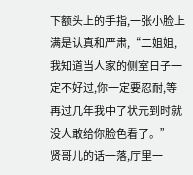下额头上的手指,一张小脸上满是认真和严肃,“二姐姐,我知道当人家的侧室日子一定不好过,你一定要忍耐,等再过几年我中了状元到时就没人敢给你脸色看了。”
贤哥儿的话一落,厅里一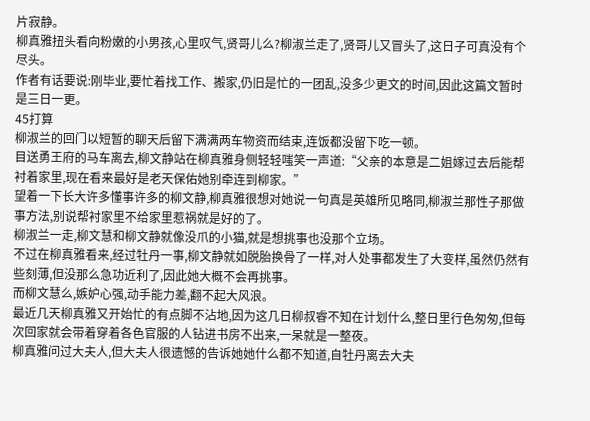片寂静。
柳真雅扭头看向粉嫩的小男孩,心里叹气,贤哥儿么?柳淑兰走了,贤哥儿又冒头了,这日子可真没有个尽头。
作者有话要说:刚毕业,要忙着找工作、搬家,仍旧是忙的一团乱,没多少更文的时间,因此这篇文暂时是三日一更。
45打算
柳淑兰的回门以短暂的聊天后留下满满两车物资而结束,连饭都没留下吃一顿。
目送勇王府的马车离去,柳文静站在柳真雅身侧轻轻嗤笑一声道:“父亲的本意是二姐嫁过去后能帮衬着家里,现在看来最好是老天保佑她别牵连到柳家。”
望着一下长大许多懂事许多的柳文静,柳真雅很想对她说一句真是英雄所见略同,柳淑兰那性子那做事方法,别说帮衬家里不给家里惹祸就是好的了。
柳淑兰一走,柳文慧和柳文静就像没爪的小猫,就是想挑事也没那个立场。
不过在柳真雅看来,经过牡丹一事,柳文静就如脱胎换骨了一样,对人处事都发生了大变样,虽然仍然有些刻薄,但没那么急功近利了,因此她大概不会再挑事。
而柳文慧么,嫉妒心强,动手能力差,翻不起大风浪。
最近几天柳真雅又开始忙的有点脚不沾地,因为这几日柳叔睿不知在计划什么,整日里行色匆匆,但每次回家就会带着穿着各色官服的人钻进书房不出来,一呆就是一整夜。
柳真雅问过大夫人,但大夫人很遗憾的告诉她她什么都不知道,自牡丹离去大夫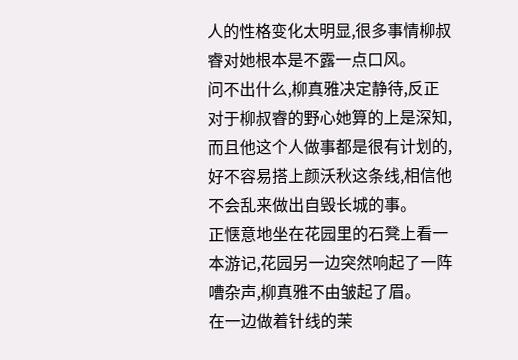人的性格变化太明显,很多事情柳叔睿对她根本是不露一点口风。
问不出什么,柳真雅决定静待,反正对于柳叔睿的野心她算的上是深知,而且他这个人做事都是很有计划的,好不容易搭上颜沃秋这条线,相信他不会乱来做出自毁长城的事。
正惬意地坐在花园里的石凳上看一本游记,花园另一边突然响起了一阵嘈杂声,柳真雅不由皱起了眉。
在一边做着针线的茉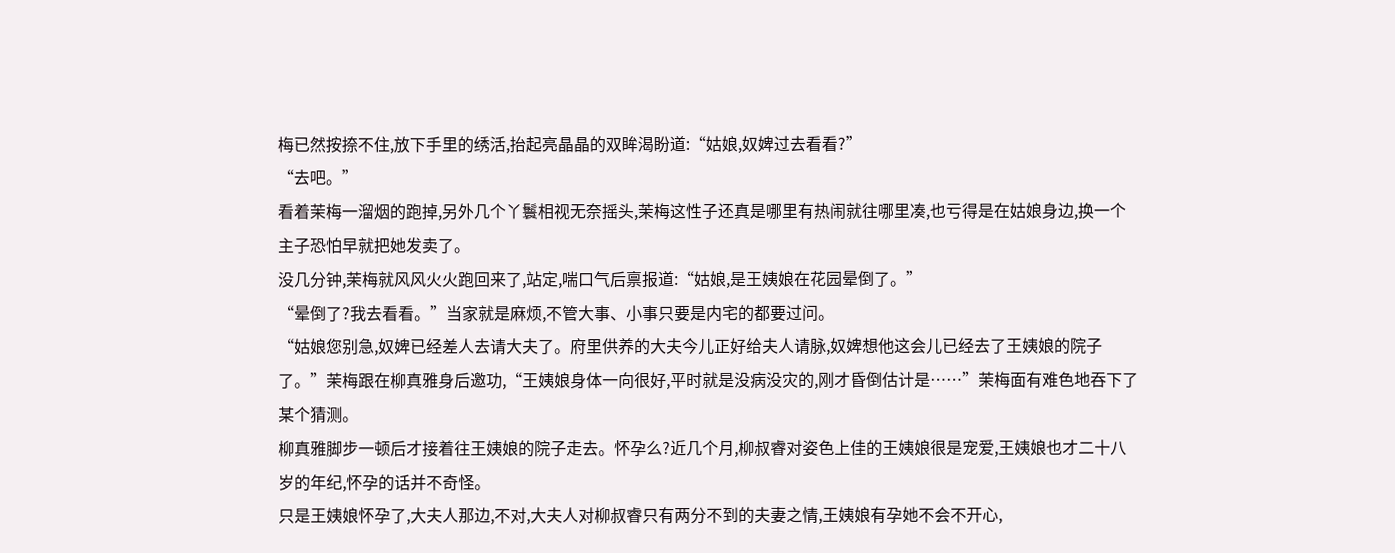梅已然按捺不住,放下手里的绣活,抬起亮晶晶的双眸渴盼道:“姑娘,奴婢过去看看?”
“去吧。”
看着茉梅一溜烟的跑掉,另外几个丫鬟相视无奈摇头,茉梅这性子还真是哪里有热闹就往哪里凑,也亏得是在姑娘身边,换一个主子恐怕早就把她发卖了。
没几分钟,茉梅就风风火火跑回来了,站定,喘口气后禀报道:“姑娘,是王姨娘在花园晕倒了。”
“晕倒了?我去看看。”当家就是麻烦,不管大事、小事只要是内宅的都要过问。
“姑娘您别急,奴婢已经差人去请大夫了。府里供养的大夫今儿正好给夫人请脉,奴婢想他这会儿已经去了王姨娘的院子了。”茉梅跟在柳真雅身后邀功,“王姨娘身体一向很好,平时就是没病没灾的,刚才昏倒估计是……”茉梅面有难色地吞下了某个猜测。
柳真雅脚步一顿后才接着往王姨娘的院子走去。怀孕么?近几个月,柳叔睿对姿色上佳的王姨娘很是宠爱,王姨娘也才二十八岁的年纪,怀孕的话并不奇怪。
只是王姨娘怀孕了,大夫人那边,不对,大夫人对柳叔睿只有两分不到的夫妻之情,王姨娘有孕她不会不开心,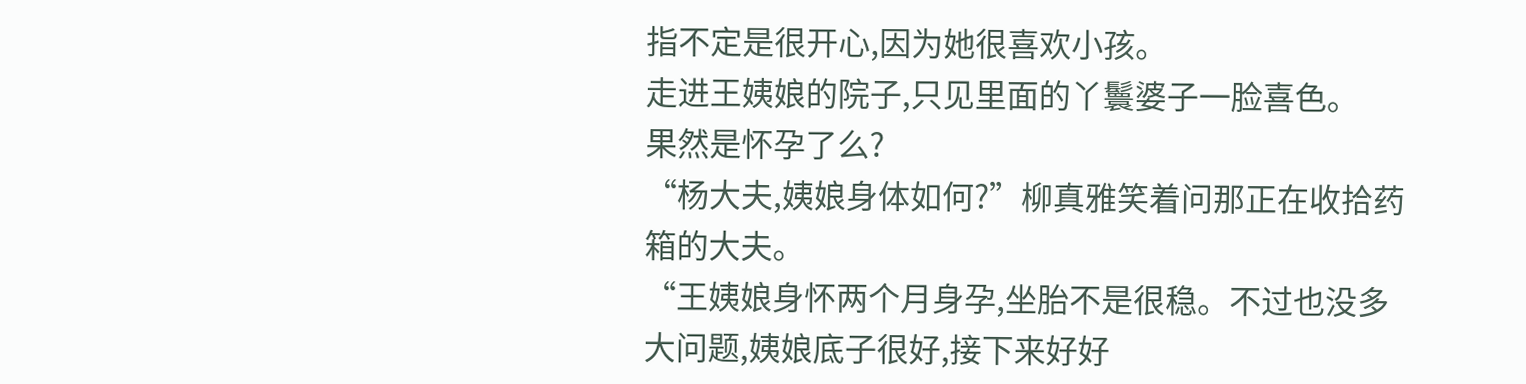指不定是很开心,因为她很喜欢小孩。
走进王姨娘的院子,只见里面的丫鬟婆子一脸喜色。
果然是怀孕了么?
“杨大夫,姨娘身体如何?”柳真雅笑着问那正在收拾药箱的大夫。
“王姨娘身怀两个月身孕,坐胎不是很稳。不过也没多大问题,姨娘底子很好,接下来好好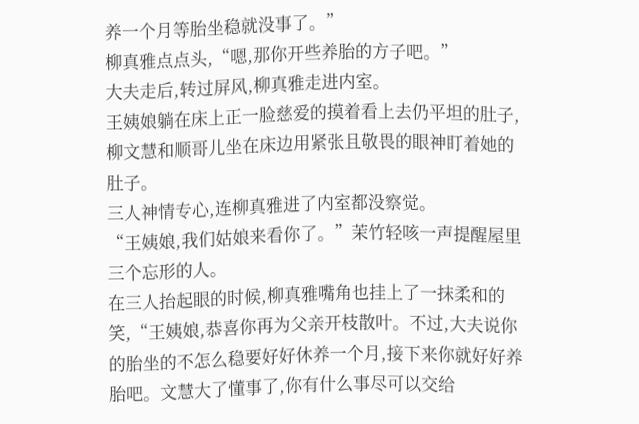养一个月等胎坐稳就没事了。”
柳真雅点点头,“嗯,那你开些养胎的方子吧。”
大夫走后,转过屏风,柳真雅走进内室。
王姨娘躺在床上正一脸慈爱的摸着看上去仍平坦的肚子,柳文慧和顺哥儿坐在床边用紧张且敬畏的眼神盯着她的肚子。
三人神情专心,连柳真雅进了内室都没察觉。
“王姨娘,我们姑娘来看你了。”茉竹轻咳一声提醒屋里三个忘形的人。
在三人抬起眼的时候,柳真雅嘴角也挂上了一抹柔和的笑,“王姨娘,恭喜你再为父亲开枝散叶。不过,大夫说你的胎坐的不怎么稳要好好休养一个月,接下来你就好好养胎吧。文慧大了懂事了,你有什么事尽可以交给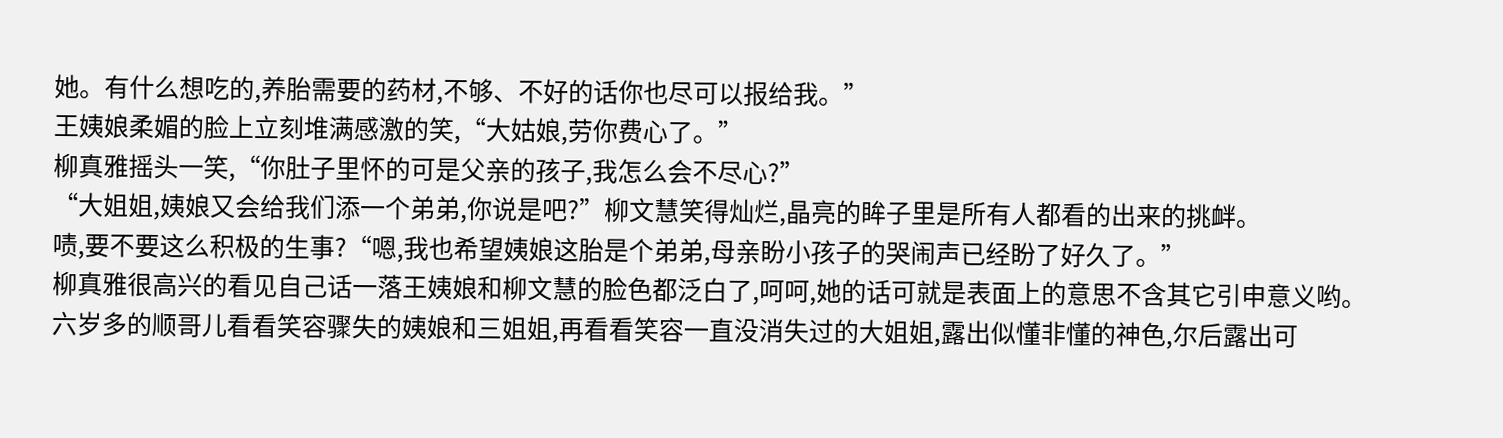她。有什么想吃的,养胎需要的药材,不够、不好的话你也尽可以报给我。”
王姨娘柔媚的脸上立刻堆满感激的笑,“大姑娘,劳你费心了。”
柳真雅摇头一笑,“你肚子里怀的可是父亲的孩子,我怎么会不尽心?”
“大姐姐,姨娘又会给我们添一个弟弟,你说是吧?”柳文慧笑得灿烂,晶亮的眸子里是所有人都看的出来的挑衅。
啧,要不要这么积极的生事?“嗯,我也希望姨娘这胎是个弟弟,母亲盼小孩子的哭闹声已经盼了好久了。”
柳真雅很高兴的看见自己话一落王姨娘和柳文慧的脸色都泛白了,呵呵,她的话可就是表面上的意思不含其它引申意义哟。
六岁多的顺哥儿看看笑容骤失的姨娘和三姐姐,再看看笑容一直没消失过的大姐姐,露出似懂非懂的神色,尔后露出可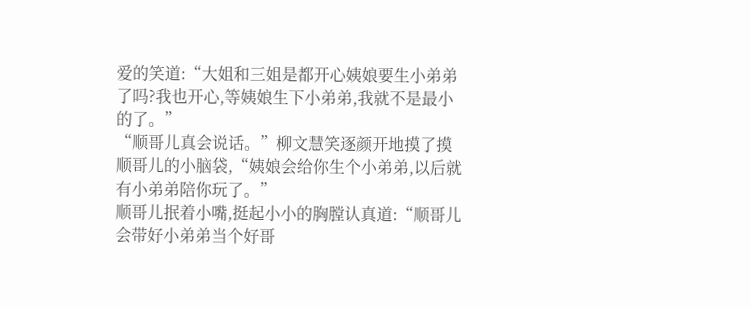爱的笑道:“大姐和三姐是都开心姨娘要生小弟弟了吗?我也开心,等姨娘生下小弟弟,我就不是最小的了。”
“顺哥儿真会说话。”柳文慧笑逐颜开地摸了摸顺哥儿的小脑袋,“姨娘会给你生个小弟弟,以后就有小弟弟陪你玩了。”
顺哥儿抿着小嘴,挺起小小的胸膛认真道:“顺哥儿会带好小弟弟当个好哥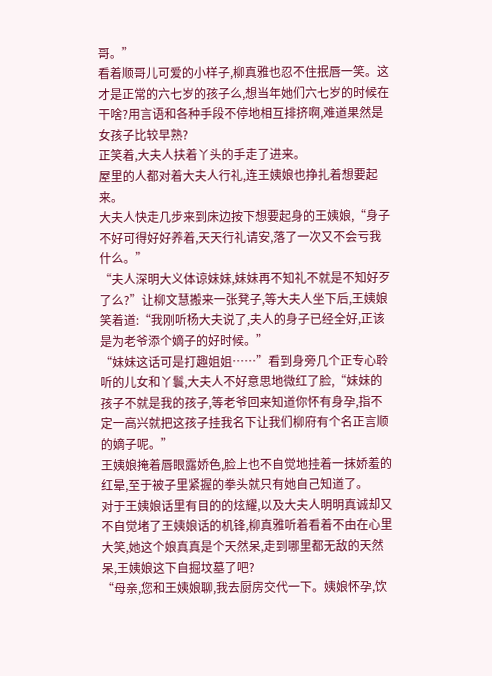哥。”
看着顺哥儿可爱的小样子,柳真雅也忍不住抿唇一笑。这才是正常的六七岁的孩子么,想当年她们六七岁的时候在干啥?用言语和各种手段不停地相互排挤啊,难道果然是女孩子比较早熟?
正笑着,大夫人扶着丫头的手走了进来。
屋里的人都对着大夫人行礼,连王姨娘也挣扎着想要起来。
大夫人快走几步来到床边按下想要起身的王姨娘,“身子不好可得好好养着,天天行礼请安,落了一次又不会亏我什么。”
“夫人深明大义体谅妹妹,妹妹再不知礼不就是不知好歹了么?”让柳文慧搬来一张凳子,等大夫人坐下后,王姨娘笑着道:“我刚听杨大夫说了,夫人的身子已经全好,正该是为老爷添个嫡子的好时候。”
“妹妹这话可是打趣姐姐……”看到身旁几个正专心聆听的儿女和丫鬟,大夫人不好意思地微红了脸,“妹妹的孩子不就是我的孩子,等老爷回来知道你怀有身孕,指不定一高兴就把这孩子挂我名下让我们柳府有个名正言顺的嫡子呢。”
王姨娘掩着唇眼露娇色,脸上也不自觉地挂着一抹娇羞的红晕,至于被子里紧握的拳头就只有她自己知道了。
对于王姨娘话里有目的的炫耀,以及大夫人明明真诚却又不自觉堵了王姨娘话的机锋,柳真雅听着看着不由在心里大笑,她这个娘真真是个天然呆,走到哪里都无敌的天然呆,王姨娘这下自掘坟墓了吧?
“母亲,您和王姨娘聊,我去厨房交代一下。姨娘怀孕,饮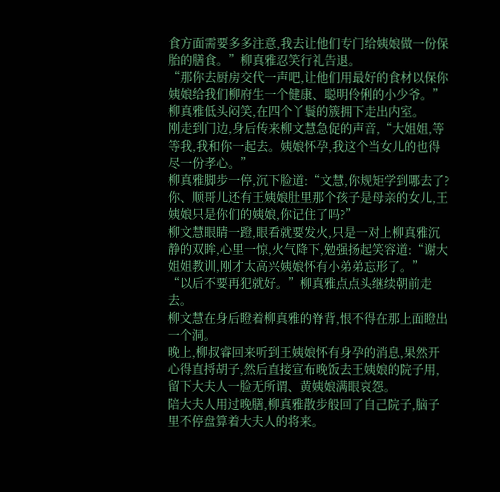食方面需要多多注意,我去让他们专门给姨娘做一份保胎的膳食。”柳真雅忍笑行礼告退。
“那你去厨房交代一声吧,让他们用最好的食材以保你姨娘给我们柳府生一个健康、聪明伶俐的小少爷。”
柳真雅低头闷笑,在四个丫鬟的簇拥下走出内室。
刚走到门边,身后传来柳文慧急促的声音,“大姐姐,等等我,我和你一起去。姨娘怀孕,我这个当女儿的也得尽一份孝心。”
柳真雅脚步一停,沉下脸道:“文慧,你规矩学到哪去了?你、顺哥儿还有王姨娘肚里那个孩子是母亲的女儿,王姨娘只是你们的姨娘,你记住了吗?”
柳文慧眼睛一蹬,眼看就要发火,只是一对上柳真雅沉静的双眸,心里一惊,火气降下,勉强扬起笑容道:“谢大姐姐教训,刚才太高兴姨娘怀有小弟弟忘形了。”
“以后不要再犯就好。”柳真雅点点头继续朝前走去。
柳文慧在身后瞪着柳真雅的脊背,恨不得在那上面瞪出一个洞。
晚上,柳叔睿回来听到王姨娘怀有身孕的消息,果然开心得直捋胡子,然后直接宣布晚饭去王姨娘的院子用,留下大夫人一脸无所谓、黄姨娘满眼哀怨。
陪大夫人用过晚膳,柳真雅散步般回了自己院子,脑子里不停盘算着大夫人的将来。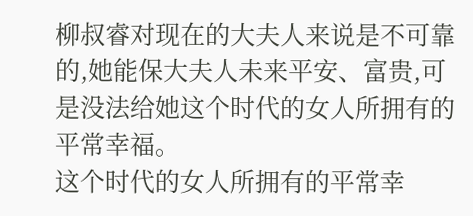柳叔睿对现在的大夫人来说是不可靠的,她能保大夫人未来平安、富贵,可是没法给她这个时代的女人所拥有的平常幸福。
这个时代的女人所拥有的平常幸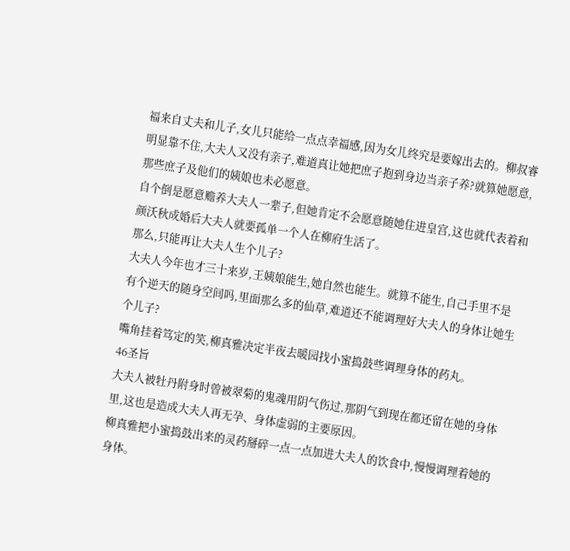福来自丈夫和儿子,女儿只能给一点点幸福感,因为女儿终究是要嫁出去的。柳叔睿明显靠不住,大夫人又没有亲子,难道真让她把庶子抱到身边当亲子养?就算她愿意,那些庶子及他们的姨娘也未必愿意。
自个倒是愿意赡养大夫人一辈子,但她肯定不会愿意随她住进皇宫,这也就代表着和颜沃秋成婚后大夫人就要孤单一个人在柳府生活了。
那么,只能再让大夫人生个儿子?
大夫人今年也才三十来岁,王姨娘能生,她自然也能生。就算不能生,自己手里不是有个逆天的随身空间吗,里面那么多的仙草,难道还不能调理好大夫人的身体让她生个儿子?
嘴角挂着笃定的笑,柳真雅决定半夜去暖园找小蜜捣鼓些调理身体的药丸。
46圣旨
大夫人被牡丹附身时曾被翠菊的鬼魂用阴气伤过,那阴气到现在都还留在她的身体里,这也是造成大夫人再无孕、身体虚弱的主要原因。
柳真雅把小蜜捣鼓出来的灵药掰碎一点一点加进大夫人的饮食中,慢慢调理着她的身体。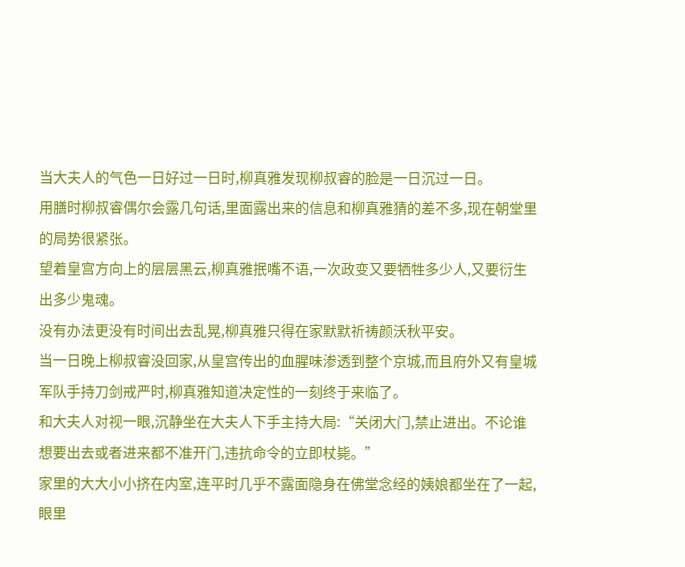当大夫人的气色一日好过一日时,柳真雅发现柳叔睿的脸是一日沉过一日。
用膳时柳叔睿偶尔会露几句话,里面露出来的信息和柳真雅猜的差不多,现在朝堂里的局势很紧张。
望着皇宫方向上的层层黑云,柳真雅抿嘴不语,一次政变又要牺牲多少人,又要衍生出多少鬼魂。
没有办法更没有时间出去乱晃,柳真雅只得在家默默祈祷颜沃秋平安。
当一日晚上柳叔睿没回家,从皇宫传出的血腥味渗透到整个京城,而且府外又有皇城军队手持刀剑戒严时,柳真雅知道决定性的一刻终于来临了。
和大夫人对视一眼,沉静坐在大夫人下手主持大局:“关闭大门,禁止进出。不论谁想要出去或者进来都不准开门,违抗命令的立即杖毙。”
家里的大大小小挤在内室,连平时几乎不露面隐身在佛堂念经的姨娘都坐在了一起,眼里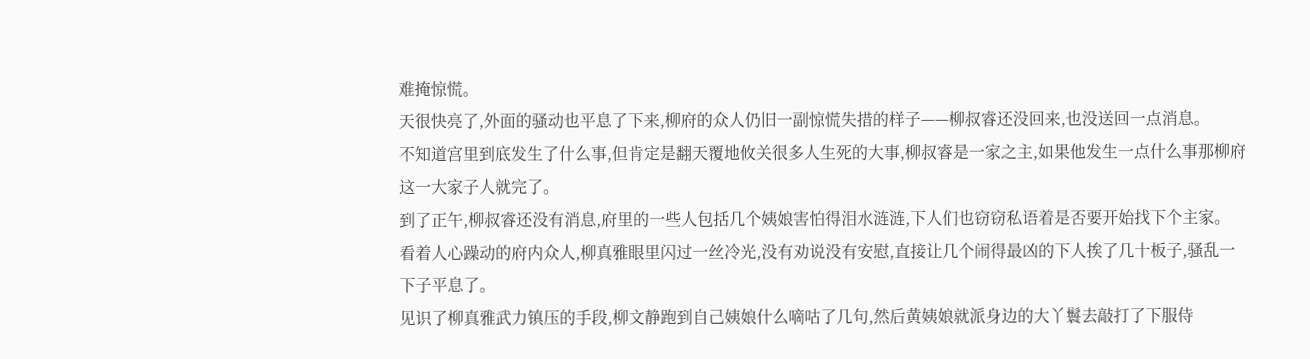难掩惊慌。
天很快亮了,外面的骚动也平息了下来,柳府的众人仍旧一副惊慌失措的样子——柳叔睿还没回来,也没送回一点消息。
不知道宫里到底发生了什么事,但肯定是翻天覆地攸关很多人生死的大事,柳叔睿是一家之主,如果他发生一点什么事那柳府这一大家子人就完了。
到了正午,柳叔睿还没有消息,府里的一些人包括几个姨娘害怕得泪水涟涟,下人们也窃窃私语着是否要开始找下个主家。
看着人心躁动的府内众人,柳真雅眼里闪过一丝冷光,没有劝说没有安慰,直接让几个闹得最凶的下人挨了几十板子,骚乱一下子平息了。
见识了柳真雅武力镇压的手段,柳文静跑到自己姨娘什么嘀咕了几句,然后黄姨娘就派身边的大丫鬟去敲打了下服侍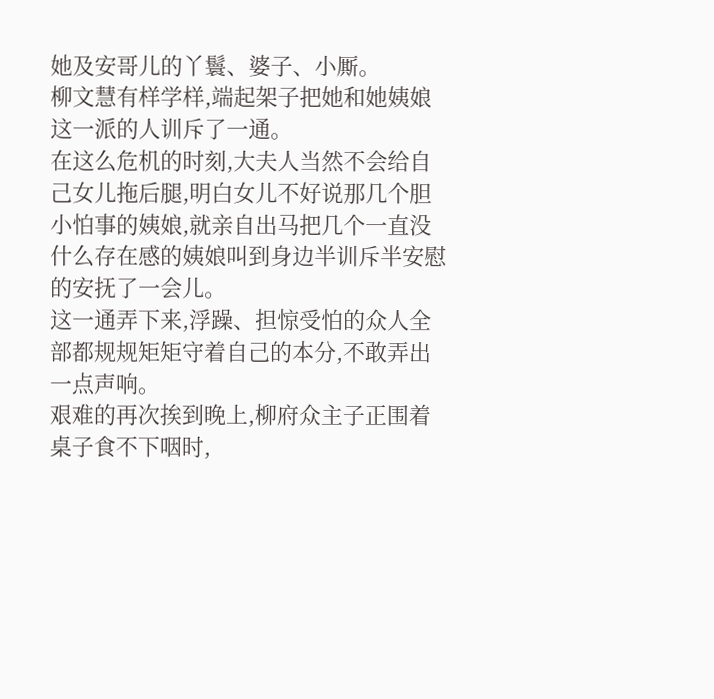她及安哥儿的丫鬟、婆子、小厮。
柳文慧有样学样,端起架子把她和她姨娘这一派的人训斥了一通。
在这么危机的时刻,大夫人当然不会给自己女儿拖后腿,明白女儿不好说那几个胆小怕事的姨娘,就亲自出马把几个一直没什么存在感的姨娘叫到身边半训斥半安慰的安抚了一会儿。
这一通弄下来,浮躁、担惊受怕的众人全部都规规矩矩守着自己的本分,不敢弄出一点声响。
艰难的再次挨到晚上,柳府众主子正围着桌子食不下咽时,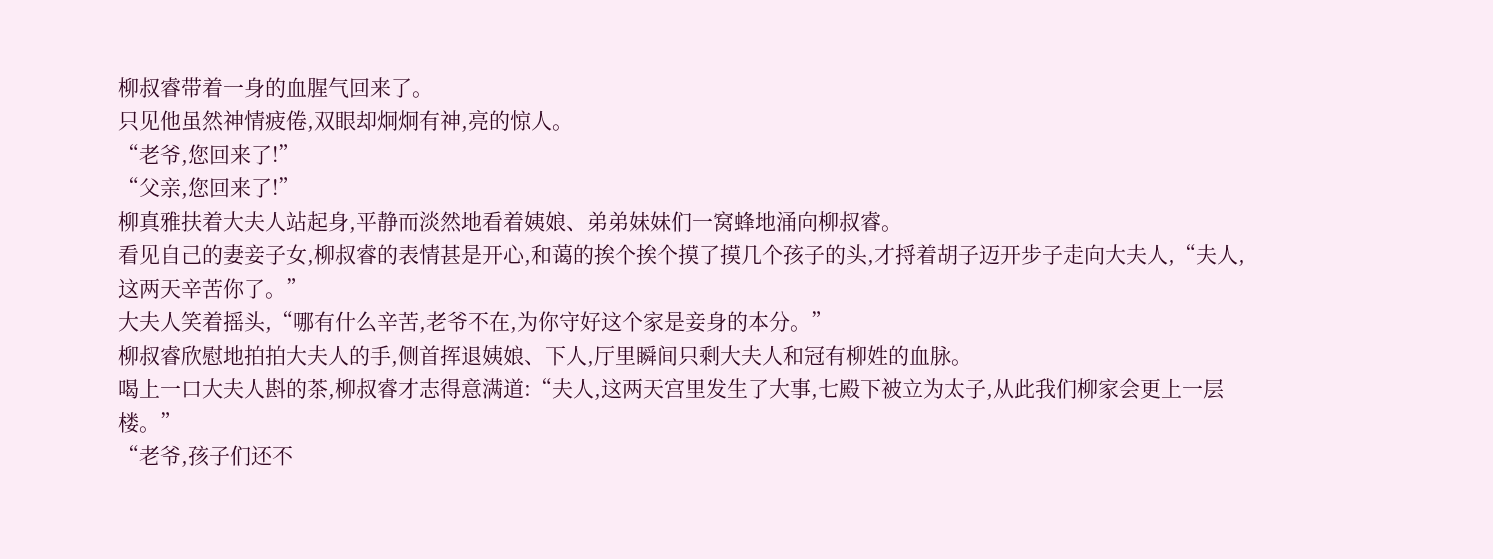柳叔睿带着一身的血腥气回来了。
只见他虽然神情疲倦,双眼却炯炯有神,亮的惊人。
“老爷,您回来了!”
“父亲,您回来了!”
柳真雅扶着大夫人站起身,平静而淡然地看着姨娘、弟弟妹妹们一窝蜂地涌向柳叔睿。
看见自己的妻妾子女,柳叔睿的表情甚是开心,和蔼的挨个挨个摸了摸几个孩子的头,才捋着胡子迈开步子走向大夫人,“夫人,这两天辛苦你了。”
大夫人笑着摇头,“哪有什么辛苦,老爷不在,为你守好这个家是妾身的本分。”
柳叔睿欣慰地拍拍大夫人的手,侧首挥退姨娘、下人,厅里瞬间只剩大夫人和冠有柳姓的血脉。
喝上一口大夫人斟的茶,柳叔睿才志得意满道:“夫人,这两天宫里发生了大事,七殿下被立为太子,从此我们柳家会更上一层楼。”
“老爷,孩子们还不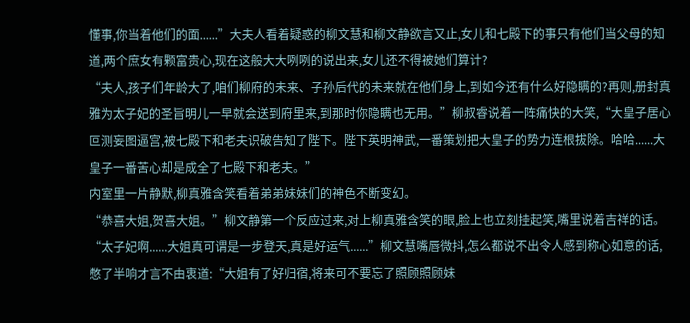懂事,你当着他们的面......”大夫人看着疑惑的柳文慧和柳文静欲言又止,女儿和七殿下的事只有他们当父母的知道,两个庶女有颗富贵心,现在这般大大咧咧的说出来,女儿还不得被她们算计?
“夫人,孩子们年龄大了,咱们柳府的未来、子孙后代的未来就在他们身上,到如今还有什么好隐瞒的?再则,册封真雅为太子妃的圣旨明儿一早就会送到府里来,到那时你隐瞒也无用。”柳叔睿说着一阵痛快的大笑,“大皇子居心叵测妄图逼宫,被七殿下和老夫识破告知了陛下。陛下英明神武,一番策划把大皇子的势力连根拔除。哈哈......大皇子一番苦心却是成全了七殿下和老夫。”
内室里一片静默,柳真雅含笑看着弟弟妹妹们的神色不断变幻。
“恭喜大姐,贺喜大姐。”柳文静第一个反应过来,对上柳真雅含笑的眼,脸上也立刻挂起笑,嘴里说着吉祥的话。
“太子妃啊......大姐真可谓是一步登天,真是好运气......”柳文慧嘴唇微抖,怎么都说不出令人感到称心如意的话,憋了半响才言不由衷道:“大姐有了好归宿,将来可不要忘了照顾照顾妹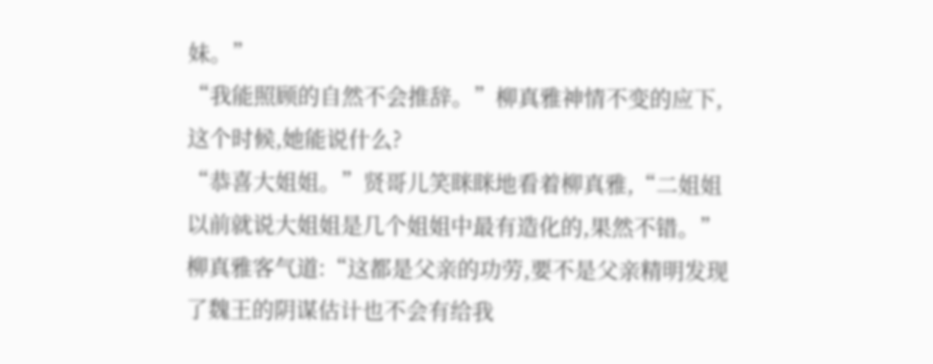妹。”
“我能照顾的自然不会推辞。”柳真雅神情不变的应下,这个时候,她能说什么?
“恭喜大姐姐。”贤哥儿笑眯眯地看着柳真雅,“二姐姐以前就说大姐姐是几个姐姐中最有造化的,果然不错。”
柳真雅客气道:“这都是父亲的功劳,要不是父亲精明发现了魏王的阴谋估计也不会有给我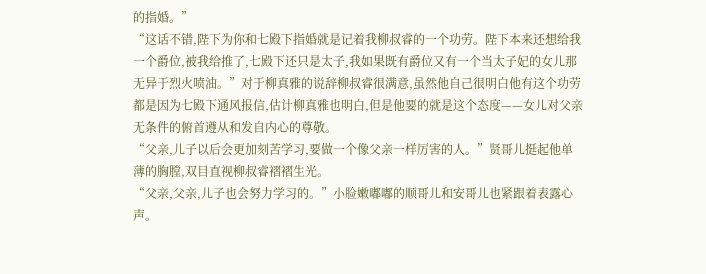的指婚。”
“这话不错,陛下为你和七殿下指婚就是记着我柳叔睿的一个功劳。陛下本来还想给我一个爵位,被我给推了,七殿下还只是太子,我如果既有爵位又有一个当太子妃的女儿那无异于烈火喷油。”对于柳真雅的说辞柳叔睿很满意,虽然他自己很明白他有这个功劳都是因为七殿下通风报信,估计柳真雅也明白,但是他要的就是这个态度——女儿对父亲无条件的俯首遵从和发自内心的尊敬。
“父亲,儿子以后会更加刻苦学习,要做一个像父亲一样厉害的人。”贤哥儿挺起他单薄的胸膛,双目直视柳叔睿褶褶生光。
“父亲,父亲,儿子也会努力学习的。”小脸嫩嘟嘟的顺哥儿和安哥儿也紧跟着表露心声。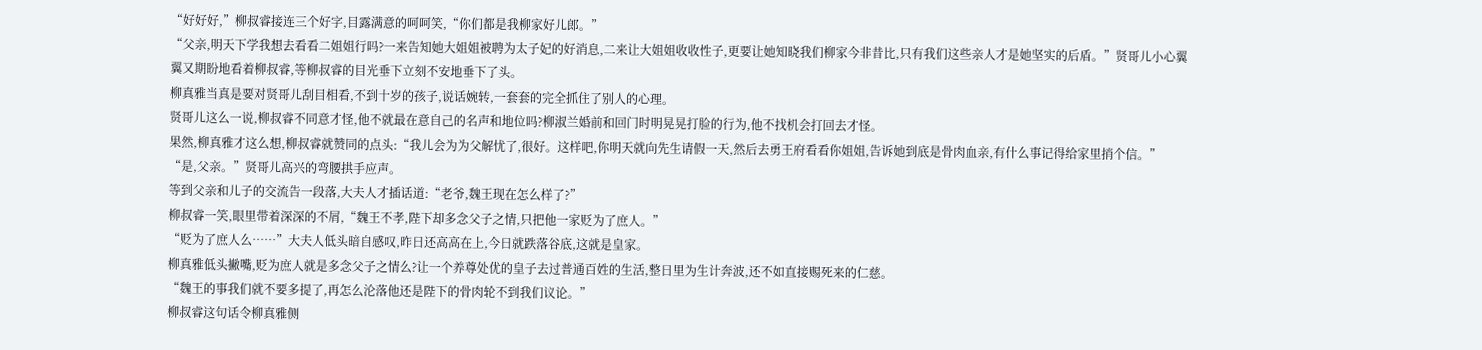“好好好,”柳叔睿接连三个好字,目露满意的呵呵笑,“你们都是我柳家好儿郎。”
“父亲,明天下学我想去看看二姐姐行吗?一来告知她大姐姐被聘为太子妃的好消息,二来让大姐姐收收性子,更要让她知晓我们柳家今非昔比,只有我们这些亲人才是她坚实的后盾。”贤哥儿小心翼翼又期盼地看着柳叔睿,等柳叔睿的目光垂下立刻不安地垂下了头。
柳真雅当真是要对贤哥儿刮目相看,不到十岁的孩子,说话婉转,一套套的完全抓住了别人的心理。
贤哥儿这么一说,柳叔睿不同意才怪,他不就最在意自己的名声和地位吗?柳淑兰婚前和回门时明晃晃打脸的行为,他不找机会打回去才怪。
果然,柳真雅才这么想,柳叔睿就赞同的点头:“我儿会为为父解忧了,很好。这样吧,你明天就向先生请假一天,然后去勇王府看看你姐姐,告诉她到底是骨肉血亲,有什么事记得给家里捎个信。”
“是,父亲。”贤哥儿高兴的弯腰拱手应声。
等到父亲和儿子的交流告一段落,大夫人才插话道:“老爷,魏王现在怎么样了?”
柳叔睿一笑,眼里带着深深的不屑,“魏王不孝,陛下却多念父子之情,只把他一家贬为了庶人。”
“贬为了庶人么……”大夫人低头暗自感叹,昨日还高高在上,今日就跌落谷底,这就是皇家。
柳真雅低头撇嘴,贬为庶人就是多念父子之情么?让一个养尊处优的皇子去过普通百姓的生活,整日里为生计奔波,还不如直接赐死来的仁慈。
“魏王的事我们就不要多提了,再怎么沦落他还是陛下的骨肉轮不到我们议论。”
柳叔睿这句话令柳真雅侧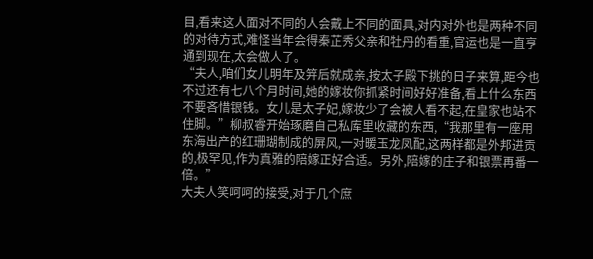目,看来这人面对不同的人会戴上不同的面具,对内对外也是两种不同的对待方式,难怪当年会得秦芷秀父亲和牡丹的看重,官运也是一直亨通到现在,太会做人了。
“夫人,咱们女儿明年及笄后就成亲,按太子殿下挑的日子来算,距今也不过还有七八个月时间,她的嫁妆你抓紧时间好好准备,看上什么东西不要吝惜银钱。女儿是太子妃,嫁妆少了会被人看不起,在皇家也站不住脚。”柳叔睿开始琢磨自己私库里收藏的东西,“我那里有一座用东海出产的红珊瑚制成的屏风,一对暖玉龙凤配,这两样都是外邦进贡的,极罕见,作为真雅的陪嫁正好合适。另外,陪嫁的庄子和银票再番一倍。”
大夫人笑呵呵的接受,对于几个庶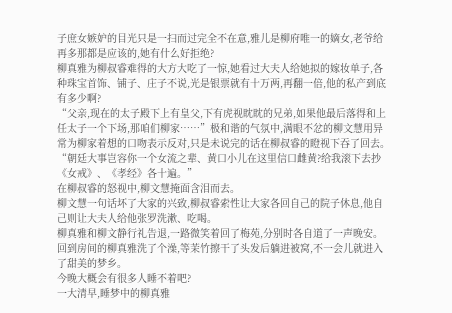子庶女嫉妒的目光只是一扫而过完全不在意,雅儿是柳府唯一的嫡女,老爷给再多那都是应该的,她有什么好拒绝?
柳真雅为柳叔睿难得的大方大吃了一惊,她看过大夫人给她拟的嫁妆单子,各种珠宝首饰、铺子、庄子不说,光是银票就有十万两,再翻一倍,他的私产到底有多少啊?
“父亲,现在的太子殿下上有皇父,下有虎视眈眈的兄弟,如果他最后落得和上任太子一个下场,那咱们柳家……”极和谐的气氛中,满眼不忿的柳文慧用异常为柳家着想的口吻表示反对,只是未说完的话在柳叔睿的瞪视下吞了回去。
“朝廷大事岂容你一个女流之辈、黄口小儿在这里信口雌黄?给我滚下去抄《女戒》、《孝经》各十遍。”
在柳叔睿的怒视中,柳文慧掩面含泪而去。
柳文慧一句话坏了大家的兴致,柳叔睿索性让大家各回自己的院子休息,他自己则让大夫人给他张罗洗漱、吃喝。
柳真雅和柳文静行礼告退,一路微笑着回了梅苑,分别时各自道了一声晚安。
回到房间的柳真雅洗了个澡,等茉竹擦干了头发后躺进被窝,不一会儿就进入了甜美的梦乡。
今晚大概会有很多人睡不着吧?
一大清早,睡梦中的柳真雅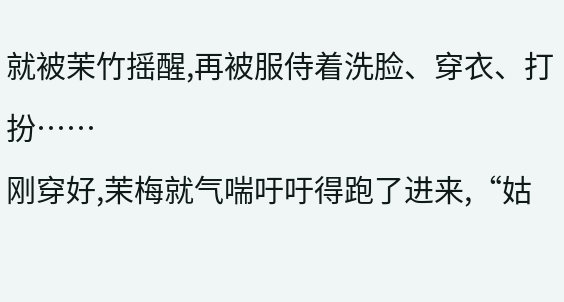就被茉竹摇醒,再被服侍着洗脸、穿衣、打扮……
刚穿好,茉梅就气喘吁吁得跑了进来,“姑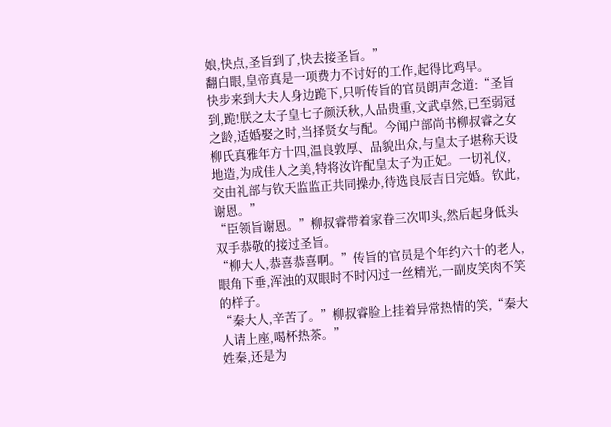娘,快点,圣旨到了,快去接圣旨。”
翻白眼,皇帝真是一项费力不讨好的工作,起得比鸡早。
快步来到大夫人身边跪下,只听传旨的官员朗声念道:“圣旨到,跪!朕之太子皇七子颜沃秋,人品贵重,文武卓然,已至弱冠之龄,适婚娶之时,当择贤女与配。今闻户部尚书柳叔睿之女柳氏真雅年方十四,温良敦厚、品貌出众,与皇太子堪称天设地造,为成佳人之美,特将汝许配皇太子为正妃。一切礼仪,交由礼部与钦天监监正共同操办,待选良辰吉日完婚。钦此,谢恩。”
“臣领旨谢恩。”柳叔睿带着家眷三次叩头,然后起身低头双手恭敬的接过圣旨。
“柳大人,恭喜恭喜啊。”传旨的官员是个年约六十的老人,眼角下垂,浑浊的双眼时不时闪过一丝精光,一副皮笑肉不笑的样子。
“秦大人,辛苦了。”柳叔睿脸上挂着异常热情的笑,“秦大人请上座,喝杯热茶。”
姓秦,还是为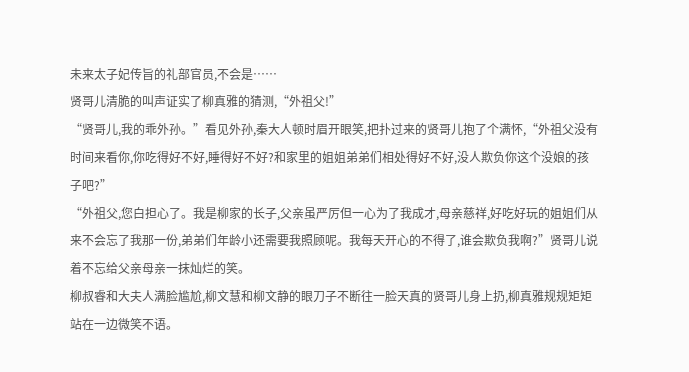未来太子妃传旨的礼部官员,不会是……
贤哥儿清脆的叫声证实了柳真雅的猜测,“外祖父!”
“贤哥儿,我的乖外孙。”看见外孙,秦大人顿时眉开眼笑,把扑过来的贤哥儿抱了个满怀,“外祖父没有时间来看你,你吃得好不好,睡得好不好?和家里的姐姐弟弟们相处得好不好,没人欺负你这个没娘的孩子吧?”
“外祖父,您白担心了。我是柳家的长子,父亲虽严厉但一心为了我成才,母亲慈祥,好吃好玩的姐姐们从来不会忘了我那一份,弟弟们年龄小还需要我照顾呢。我每天开心的不得了,谁会欺负我啊?”贤哥儿说着不忘给父亲母亲一抹灿烂的笑。
柳叔睿和大夫人满脸尴尬,柳文慧和柳文静的眼刀子不断往一脸天真的贤哥儿身上扔,柳真雅规规矩矩站在一边微笑不语。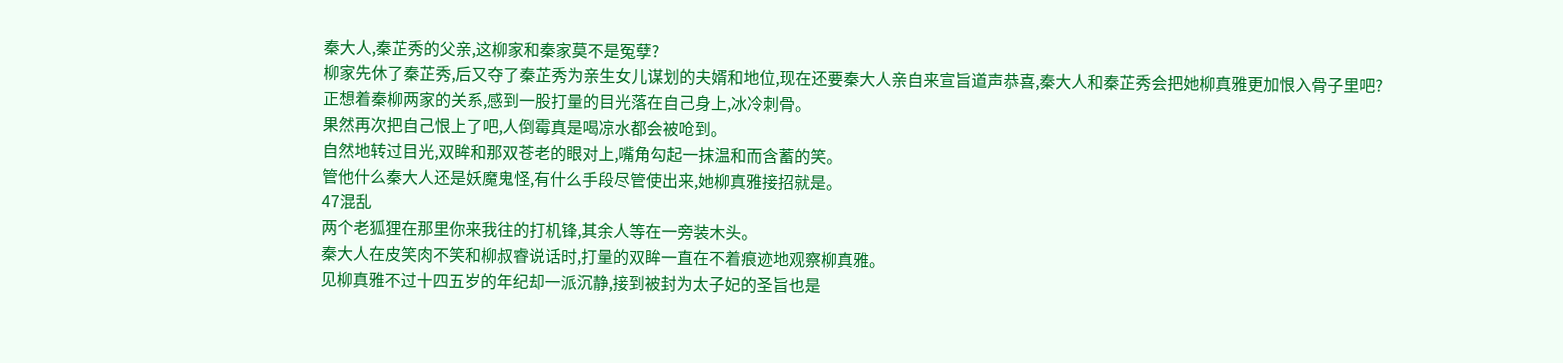秦大人,秦芷秀的父亲,这柳家和秦家莫不是冤孽?
柳家先休了秦芷秀,后又夺了秦芷秀为亲生女儿谋划的夫婿和地位,现在还要秦大人亲自来宣旨道声恭喜,秦大人和秦芷秀会把她柳真雅更加恨入骨子里吧?
正想着秦柳两家的关系,感到一股打量的目光落在自己身上,冰冷刺骨。
果然再次把自己恨上了吧,人倒霉真是喝凉水都会被呛到。
自然地转过目光,双眸和那双苍老的眼对上,嘴角勾起一抹温和而含蓄的笑。
管他什么秦大人还是妖魔鬼怪,有什么手段尽管使出来,她柳真雅接招就是。
47混乱
两个老狐狸在那里你来我往的打机锋,其余人等在一旁装木头。
秦大人在皮笑肉不笑和柳叔睿说话时,打量的双眸一直在不着痕迹地观察柳真雅。
见柳真雅不过十四五岁的年纪却一派沉静,接到被封为太子妃的圣旨也是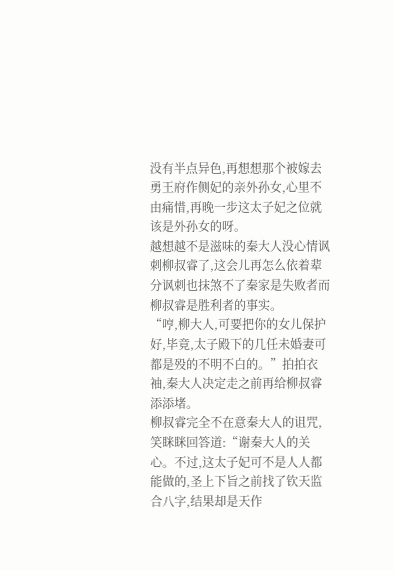没有半点异色,再想想那个被嫁去勇王府作侧妃的亲外孙女,心里不由痛惜,再晚一步这太子妃之位就该是外孙女的呀。
越想越不是滋味的秦大人没心情讽刺柳叔睿了,这会儿再怎么依着辈分讽刺也抹煞不了秦家是失败者而柳叔睿是胜利者的事实。
“哼,柳大人,可要把你的女儿保护好,毕竟,太子殿下的几任未婚妻可都是殁的不明不白的。”拍拍衣袖,秦大人决定走之前再给柳叔睿添添堵。
柳叔睿完全不在意秦大人的诅咒,笑眯眯回答道:“谢秦大人的关心。不过,这太子妃可不是人人都能做的,圣上下旨之前找了钦天监合八字,结果却是天作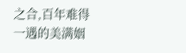之合,百年难得一遇的美满姻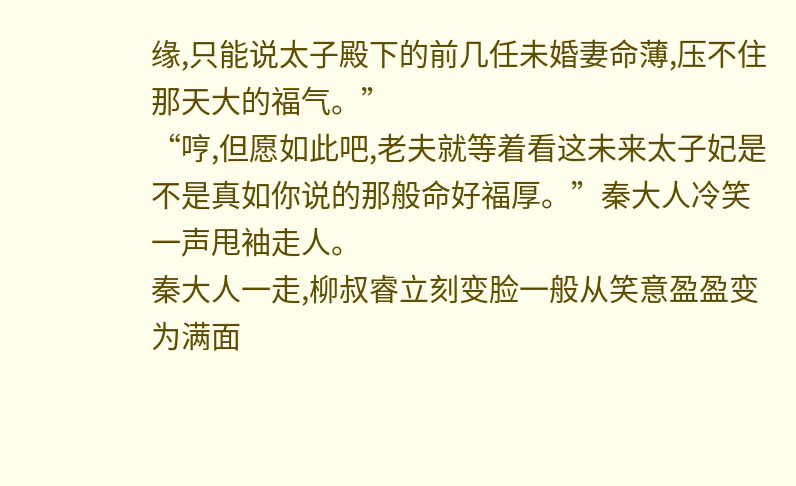缘,只能说太子殿下的前几任未婚妻命薄,压不住那天大的福气。”
“哼,但愿如此吧,老夫就等着看这未来太子妃是不是真如你说的那般命好福厚。”秦大人冷笑一声甩袖走人。
秦大人一走,柳叔睿立刻变脸一般从笑意盈盈变为满面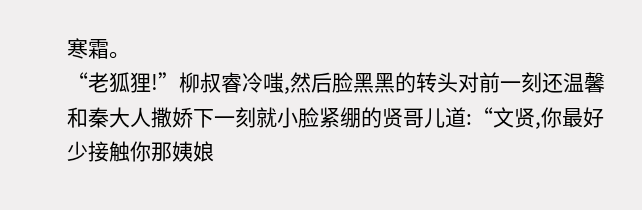寒霜。
“老狐狸!”柳叔睿冷嗤,然后脸黑黑的转头对前一刻还温馨和秦大人撒娇下一刻就小脸紧绷的贤哥儿道:“文贤,你最好少接触你那姨娘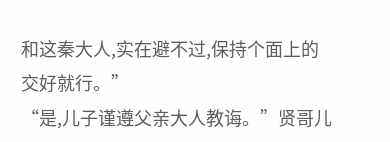和这秦大人,实在避不过,保持个面上的交好就行。”
“是,儿子谨遵父亲大人教诲。”贤哥儿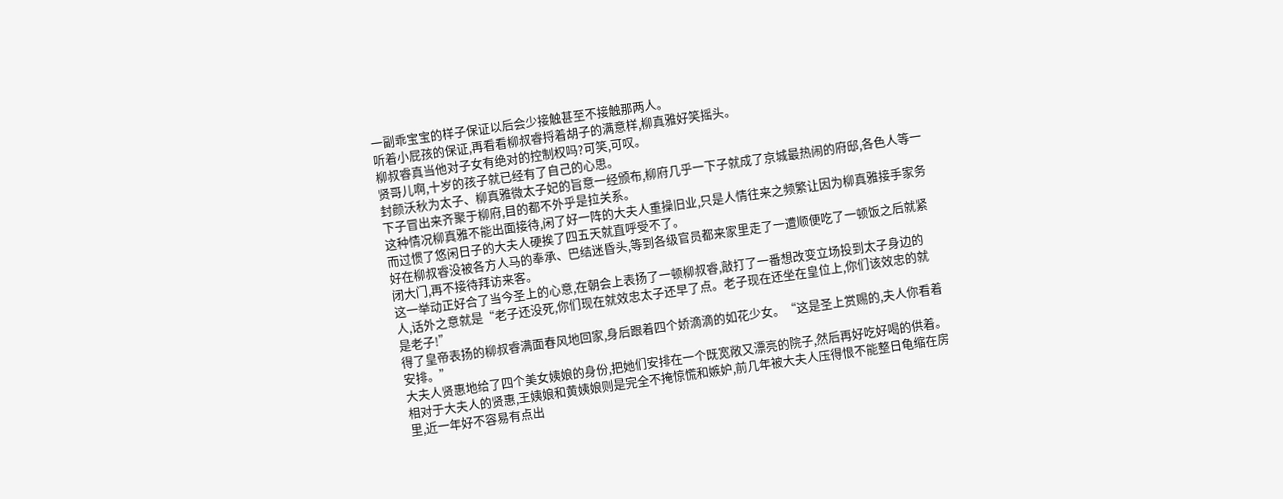一副乖宝宝的样子保证以后会少接触甚至不接触那两人。
听着小屁孩的保证,再看看柳叔睿捋着胡子的满意样,柳真雅好笑摇头。
柳叔睿真当他对子女有绝对的控制权吗?可笑,可叹。
贤哥儿啊,十岁的孩子就已经有了自己的心思。
封颜沃秋为太子、柳真雅微太子妃的旨意一经颁布,柳府几乎一下子就成了京城最热闹的府邸,各色人等一下子冒出来齐聚于柳府,目的都不外乎是拉关系。
这种情况柳真雅不能出面接待,闲了好一阵的大夫人重操旧业,只是人情往来之频繁让因为柳真雅接手家务而过惯了悠闲日子的大夫人硬挨了四五天就直呼受不了。
好在柳叔睿没被各方人马的奉承、巴结迷昏头,等到各级官员都来家里走了一遭顺便吃了一顿饭之后就紧闭大门,再不接待拜访来客。
这一举动正好合了当今圣上的心意,在朝会上表扬了一顿柳叔睿,敲打了一番想改变立场投到太子身边的人,话外之意就是“老子还没死,你们现在就效忠太子还早了点。老子现在还坐在皇位上,你们该效忠的就是老子!”
得了皇帝表扬的柳叔睿满面春风地回家,身后跟着四个娇滴滴的如花少女。“这是圣上赏赐的,夫人你看着安排。”
大夫人贤惠地给了四个美女姨娘的身份,把她们安排在一个既宽敞又漂亮的院子,然后再好吃好喝的供着。
相对于大夫人的贤惠,王姨娘和黄姨娘则是完全不掩惊慌和嫉妒,前几年被大夫人压得恨不能整日龟缩在房里,近一年好不容易有点出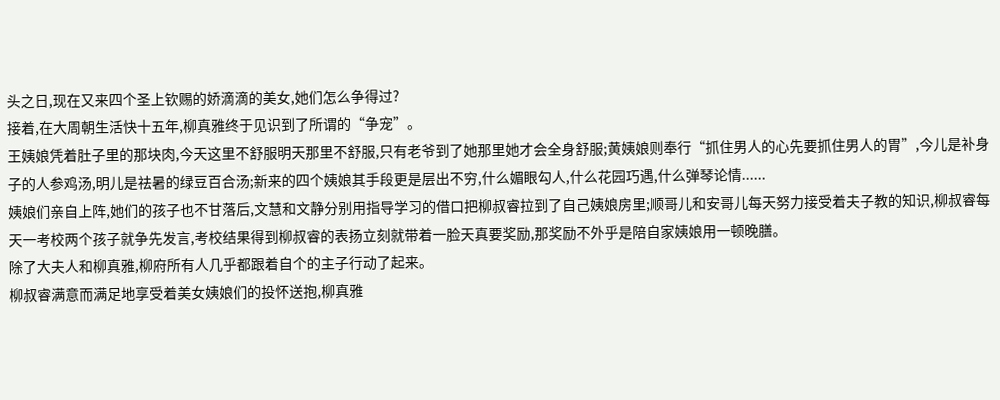头之日,现在又来四个圣上钦赐的娇滴滴的美女,她们怎么争得过?
接着,在大周朝生活快十五年,柳真雅终于见识到了所谓的“争宠”。
王姨娘凭着肚子里的那块肉,今天这里不舒服明天那里不舒服,只有老爷到了她那里她才会全身舒服;黄姨娘则奉行“抓住男人的心先要抓住男人的胃”,今儿是补身子的人参鸡汤,明儿是祛暑的绿豆百合汤;新来的四个姨娘其手段更是层出不穷,什么媚眼勾人,什么花园巧遇,什么弹琴论情......
姨娘们亲自上阵,她们的孩子也不甘落后,文慧和文静分别用指导学习的借口把柳叔睿拉到了自己姨娘房里;顺哥儿和安哥儿每天努力接受着夫子教的知识,柳叔睿每天一考校两个孩子就争先发言,考校结果得到柳叔睿的表扬立刻就带着一脸天真要奖励,那奖励不外乎是陪自家姨娘用一顿晚膳。
除了大夫人和柳真雅,柳府所有人几乎都跟着自个的主子行动了起来。
柳叔睿满意而满足地享受着美女姨娘们的投怀送抱,柳真雅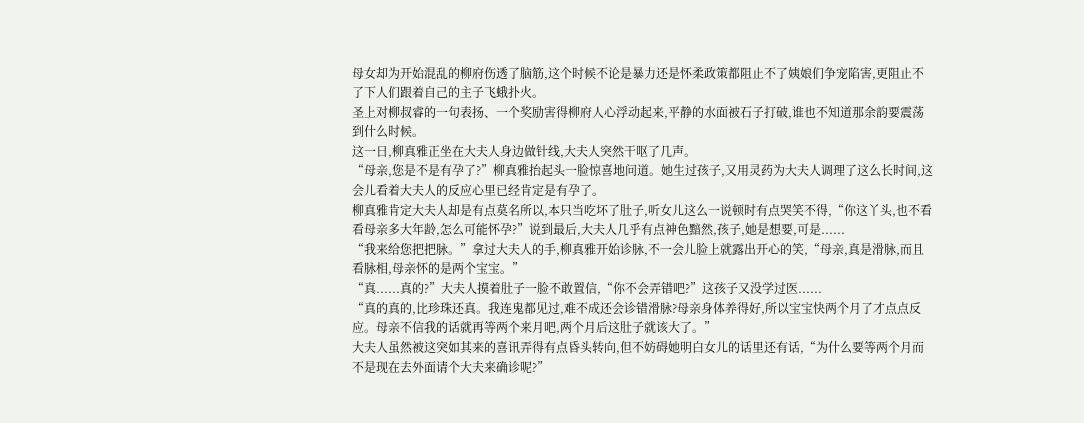母女却为开始混乱的柳府伤透了脑筋,这个时候不论是暴力还是怀柔政策都阻止不了姨娘们争宠陷害,更阻止不了下人们跟着自己的主子飞蛾扑火。
圣上对柳叔睿的一句表扬、一个奖励害得柳府人心浮动起来,平静的水面被石子打破,谁也不知道那余韵要震荡到什么时候。
这一日,柳真雅正坐在大夫人身边做针线,大夫人突然干呕了几声。
“母亲,您是不是有孕了?”柳真雅抬起头一脸惊喜地问道。她生过孩子,又用灵药为大夫人调理了这么长时间,这会儿看着大夫人的反应心里已经肯定是有孕了。
柳真雅肯定大夫人却是有点莫名所以,本只当吃坏了肚子,听女儿这么一说顿时有点哭笑不得,“你这丫头,也不看看母亲多大年龄,怎么可能怀孕?”说到最后,大夫人几乎有点神色黯然,孩子,她是想要,可是......
“我来给您把把脉。”拿过大夫人的手,柳真雅开始诊脉,不一会儿脸上就露出开心的笑,“母亲,真是滑脉,而且看脉相,母亲怀的是两个宝宝。”
“真......真的?”大夫人摸着肚子一脸不敢置信,“你不会弄错吧?”这孩子又没学过医......
“真的真的,比珍珠还真。我连鬼都见过,难不成还会诊错滑脉?母亲身体养得好,所以宝宝快两个月了才点点反应。母亲不信我的话就再等两个来月吧,两个月后这肚子就该大了。”
大夫人虽然被这突如其来的喜讯弄得有点昏头转向,但不妨碍她明白女儿的话里还有话,“为什么要等两个月而不是现在去外面请个大夫来确诊呢?”